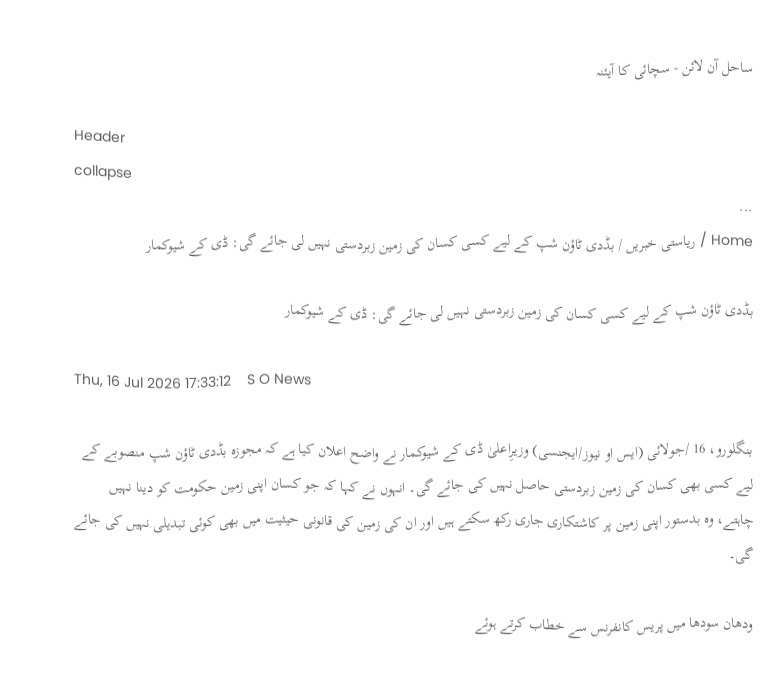ساحل آن لائن - سچائی کا آیئنہ

Header
collapse
...
Home / ریاستی خبریں / بڈدی ٹاؤن شپ کے لیے کسی کسان کی زمین زبردستی نہیں لی جائے گی: ڈی کے شیوکمار

بڈدی ٹاؤن شپ کے لیے کسی کسان کی زمین زبردستی نہیں لی جائے گی: ڈی کے شیوکمار

Thu, 16 Jul 2026 17:33:12    S O News

بنگلورو، 16 /جولائی (ایس او نیوز/ایجنسی) وزیرِاعلیٰ ڈی کے شیوکمار نے واضح اعلان کیا ہے کہ مجوزہ بڈدی ٹاؤن شپ منصوبے کے لیے کسی بھی کسان کی زمین زبردستی حاصل نہیں کی جائے گی۔ انہوں نے کہا کہ جو کسان اپنی زمین حکومت کو دینا نہیں چاہتے، وہ بدستور اپنی زمین پر کاشتکاری جاری رکھ سکتے ہیں اور ان کی زمین کی قانونی حیثیت میں بھی کوئی تبدیلی نہیں کی جائے گی۔

ودھان سودھا میں پریس کانفرنس سے خطاب کرتے ہوئے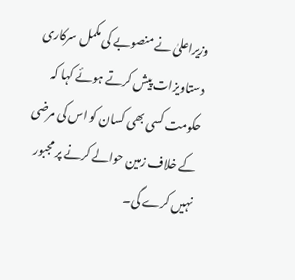وزیراعلیٰ نے منصوبے کی مکمل سرکاری دستاویزات پیش کرتے ہوئے کہا کہ حکومت کسی بھی کسان کو اس کی مرضی کے خلاف زمین حوالے کرنے پر مجبور نہیں کرے گی۔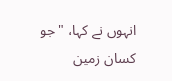انہوں نے کہا، "جو کسان زمین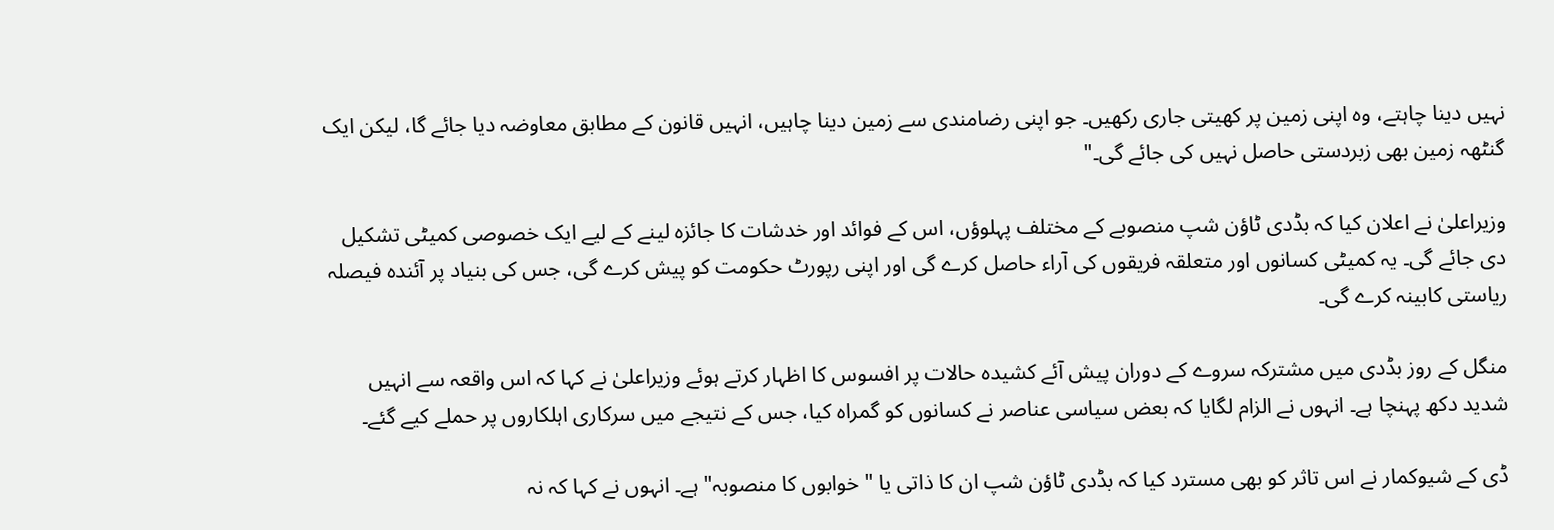نہیں دینا چاہتے، وہ اپنی زمین پر کھیتی جاری رکھیں۔ جو اپنی رضامندی سے زمین دینا چاہیں، انہیں قانون کے مطابق معاوضہ دیا جائے گا، لیکن ایک گنٹھہ زمین بھی زبردستی حاصل نہیں کی جائے گی۔"

وزیراعلیٰ نے اعلان کیا کہ بڈدی ٹاؤن شپ منصوبے کے مختلف پہلوؤں، اس کے فوائد اور خدشات کا جائزہ لینے کے لیے ایک خصوصی کمیٹی تشکیل دی جائے گی۔ یہ کمیٹی کسانوں اور متعلقہ فریقوں کی آراء حاصل کرے گی اور اپنی رپورٹ حکومت کو پیش کرے گی، جس کی بنیاد پر آئندہ فیصلہ ریاستی کابینہ کرے گی۔

منگل کے روز بڈدی میں مشترکہ سروے کے دوران پیش آئے کشیدہ حالات پر افسوس کا اظہار کرتے ہوئے وزیراعلیٰ نے کہا کہ اس واقعہ سے انہیں شدید دکھ پہنچا ہے۔ انہوں نے الزام لگایا کہ بعض سیاسی عناصر نے کسانوں کو گمراہ کیا، جس کے نتیجے میں سرکاری اہلکاروں پر حملے کیے گئے۔

ڈی کے شیوکمار نے اس تاثر کو بھی مسترد کیا کہ بڈدی ٹاؤن شپ ان کا ذاتی یا "خوابوں کا منصوبہ" ہے۔ انہوں نے کہا کہ نہ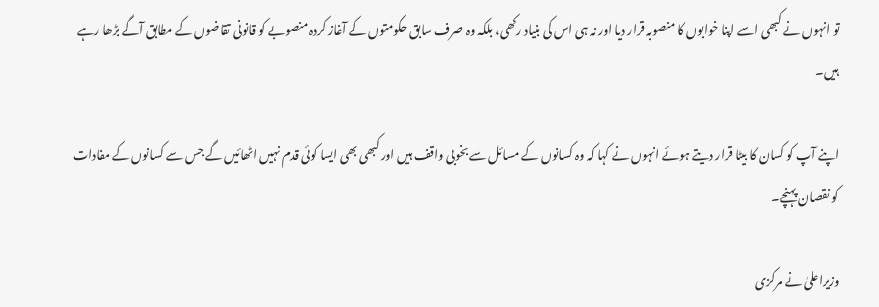تو انہوں نے کبھی اسے اپنا خوابوں کا منصوبہ قرار دیا اور نہ ہی اس کی بنیاد رکھی، بلکہ وہ صرف سابق حکومتوں کے آغاز کردہ منصوبے کو قانونی تقاضوں کے مطابق آگے بڑھا رہے ہیں۔

اپنے آپ کو کسان کا بیٹا قرار دیتے ہوئے انہوں نے کہا کہ وہ کسانوں کے مسائل سے بخوبی واقف ہیں اور کبھی بھی ایسا کوئی قدم نہیں اٹھائیں گے جس سے کسانوں کے مفادات کو نقصان پہنچے۔

وزیراعلیٰ نے مرکزی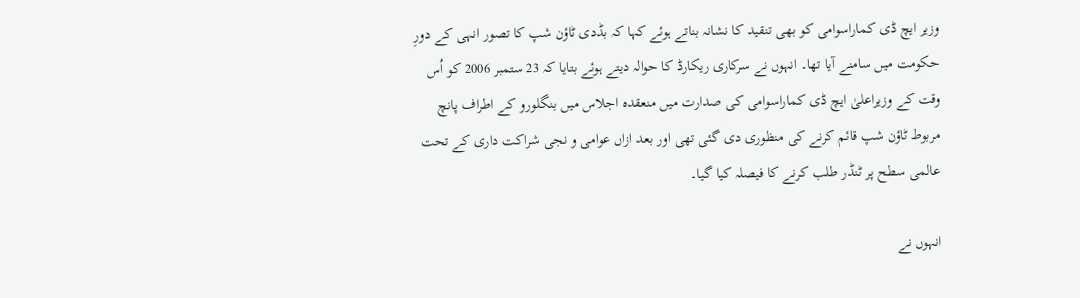وزیر ایچ ڈی کماراسوامی کو بھی تنقید کا نشانہ بناتے ہوئے کہا کہ بڈدی ٹاؤن شپ کا تصور انہی کے دورِ حکومت میں سامنے آیا تھا۔ انہوں نے سرکاری ریکارڈ کا حوالہ دیتے ہوئے بتایا کہ 23 ستمبر 2006 کو اُس وقت کے وزیراعلیٰ ایچ ڈی کماراسوامی کی صدارت میں منعقدہ اجلاس میں بنگلورو کے اطراف پانچ مربوط ٹاؤن شپ قائم کرنے کی منظوری دی گئی تھی اور بعد ازاں عوامی و نجی شراکت داری کے تحت عالمی سطح پر ٹنڈر طلب کرنے کا فیصلہ کیا گیا۔

انہوں نے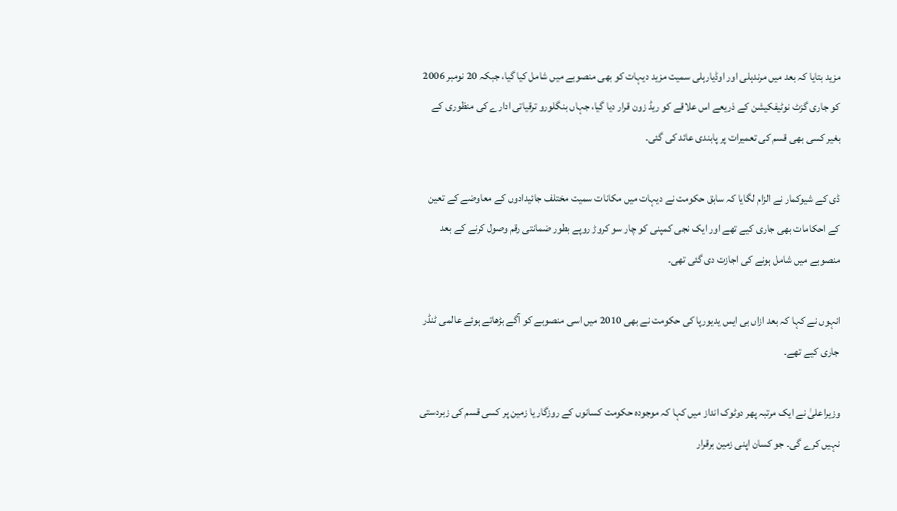مزید بتایا کہ بعد میں مرندہلی اور اوڈیارہلی سمیت مزید دیہات کو بھی منصوبے میں شامل کیا گیا، جبکہ 20 نومبر 2006 کو جاری گزٹ نوٹیفکیشن کے ذریعے اس علاقے کو ریڈ زون قرار دیا گیا، جہاں بنگلورو ترقیاتی ادارے کی منظوری کے بغیر کسی بھی قسم کی تعمیرات پر پابندی عائد کی گئی۔

ڈی کے شیوکمار نے الزام لگایا کہ سابق حکومت نے دیہات میں مکانات سمیت مختلف جائیدادوں کے معاوضے کے تعین کے احکامات بھی جاری کیے تھے اور ایک نجی کمپنی کو چار سو کروڑ روپے بطور ضمانتی رقم وصول کرنے کے بعد منصوبے میں شامل ہونے کی اجازت دی گئی تھی۔

انہوں نے کہا کہ بعد ازاں بی ایس یدیورپا کی حکومت نے بھی 2010 میں اسی منصوبے کو آگے بڑھاتے ہوئے عالمی ٹنڈر جاری کیے تھے۔

وزیراعلیٰ نے ایک مرتبہ پھر دوٹوک انداز میں کہا کہ موجودہ حکومت کسانوں کے روزگار یا زمین پر کسی قسم کی زبردستی نہیں کرے گی۔ جو کسان اپنی زمین برقرار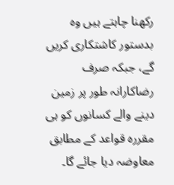رکھنا چاہتے ہیں وہ بدستور کاشتکاری کریں گے، جبکہ صرف رضاکارانہ طور پر زمین دینے والے کسانوں کو ہی مقررہ قواعد کے مطابق معاوضہ دیا جائے گا۔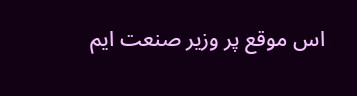اس موقع پر وزیر صنعت ایم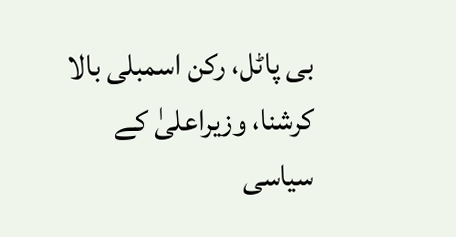بی پاٹل، رکن اسمبلی بالا کرشنا، وزیراعلیٰ کے سیاسی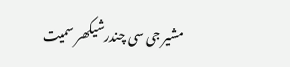مشیر جی سی چندرشیکھر سمیت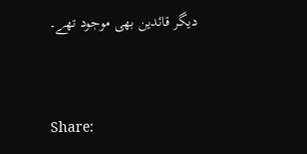دیگر قائدین بھی موجود تھے۔


Share: